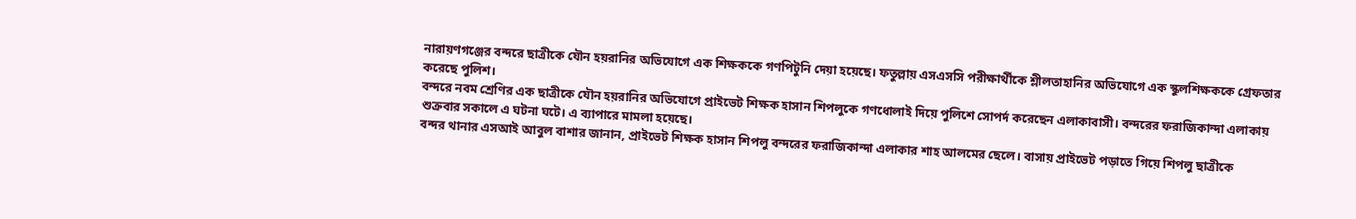নারায়ণগঞ্জের বন্দরে ছাত্রীকে যৌন হয়রানির অভিযোগে এক শিক্ষককে গণপিটুনি দেয়া হয়েছে। ফতুল্লায় এসএসসি পরীক্ষার্থীকে শ্লীলতাহানির অভিযোগে এক স্কুলশিক্ষককে গ্রেফতার করেছে পুলিশ।
বন্দরে নবম শ্রেণির এক ছাত্রীকে যৌন হয়রানির অভিযোগে প্রাইভেট শিক্ষক হাসান শিপলুকে গণধোলাই দিয়ে পুলিশে সোপর্দ করেছেন এলাকাবাসী। বন্দরের ফরাজিকান্দা এলাকায় শুক্রবার সকালে এ ঘটনা ঘটে। এ ব্যাপারে মামলা হয়েছে।
বন্দর থানার এসআই আবুল বাশার জানান, প্রাইভেট শিক্ষক হাসান শিপলু বন্দরের ফরাজিকান্দা এলাকার শাহ আলমের ছেলে। বাসায় প্রাইভেট পড়াতে গিয়ে শিপলু ছাত্রীকে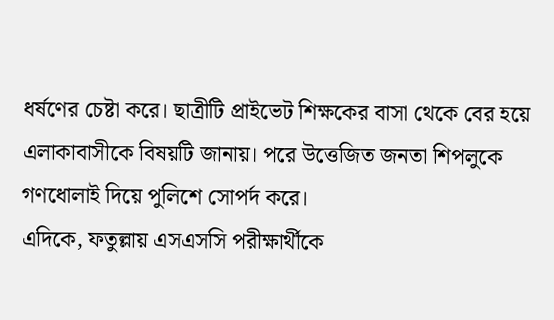ধর্ষণের চেষ্টা করে। ছাত্রীটি প্রাইভেট শিক্ষকের বাসা থেকে বের হয়ে এলাকাবাসীকে বিষয়টি জানায়। পরে উত্তেজিত জনতা শিপলুকে গণধোলাই দিয়ে পুলিশে সোপর্দ করে।
এদিকে, ফতুল্লায় এসএসসি পরীক্ষার্থীকে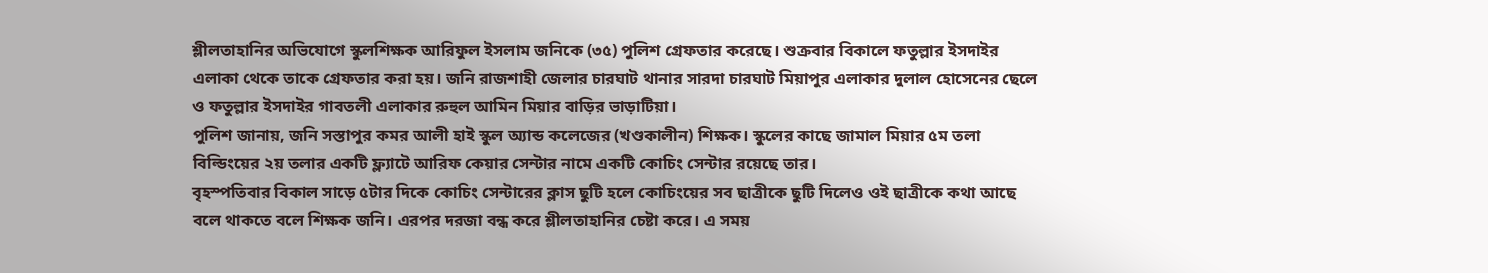শ্লীলতাহানির অভিযোগে স্কুলশিক্ষক আরিফুল ইসলাম জনিকে (৩৫) পুলিশ গ্রেফতার করেছে। শুক্রবার বিকালে ফতুল্লার ইসদাইর এলাকা থেকে তাকে গ্রেফতার করা হয়। জনি রাজশাহী জেলার চারঘাট থানার সারদা চারঘাট মিয়াপুর এলাকার দুলাল হোসেনের ছেলে ও ফতুল্লার ইসদাইর গাবতলী এলাকার রুহুল আমিন মিয়ার বাড়ির ভাড়াটিয়া।
পুলিশ জানায়, জনি সস্তাপুর কমর আলী হাই স্কুল অ্যান্ড কলেজের (খণ্ডকালীন) শিক্ষক। স্কুলের কাছে জামাল মিয়ার ৫ম তলা বিল্ডিংয়ের ২য় তলার একটি ফ্ল্যাটে আরিফ কেয়ার সেন্টার নামে একটি কোচিং সেন্টার রয়েছে তার।
বৃহস্পতিবার বিকাল সাড়ে ৫টার দিকে কোচিং সেন্টারের ক্লাস ছুটি হলে কোচিংয়ের সব ছাত্রীকে ছুটি দিলেও ওই ছাত্রীকে কথা আছে বলে থাকতে বলে শিক্ষক জনি। এরপর দরজা বন্ধ করে শ্লীলতাহানির চেষ্টা করে। এ সময়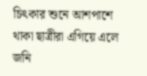চিৎকার শুনে আশপাশে থাকা ছাত্রীরা এগিয়ে এলে জনি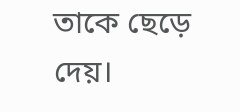তাকে ছেড়ে দেয়।